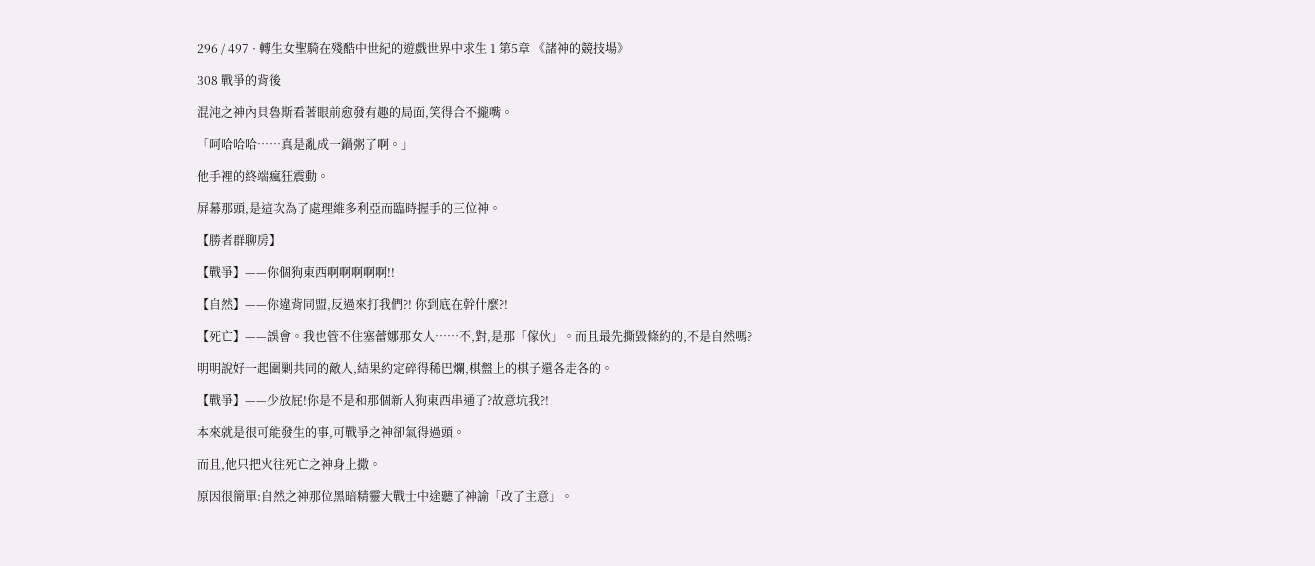296 / 497 · 轉生女聖騎在殘酷中世紀的遊戲世界中求生 1 第5章 《諸神的競技場》

308 戰爭的背後

混沌之神內貝魯斯看著眼前愈發有趣的局面,笑得合不攏嘴。

「呵哈哈哈……真是亂成一鍋粥了啊。」

他手裡的終端瘋狂震動。

屏幕那頭,是這次為了處理維多利亞而臨時握手的三位神。

【勝者群聊房】

【戰爭】——你個狗東西啊啊啊啊啊!!

【自然】——你違背同盟,反過來打我們?! 你到底在幹什麼?!

【死亡】——誤會。我也管不住塞蕾娜那女人……不,對,是那「傢伙」。而且最先撕毀條約的,不是自然嗎?

明明說好一起圍剿共同的敵人,結果約定碎得稀巴爛,棋盤上的棋子還各走各的。

【戰爭】——少放屁!你是不是和那個新人狗東西串通了?故意坑我?!

本來就是很可能發生的事,可戰爭之神卻氣得過頭。

而且,他只把火往死亡之神身上撒。

原因很簡單:自然之神那位黑暗精靈大戰士中途聽了神諭「改了主意」。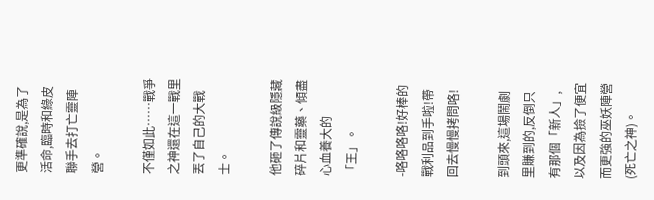更準確說,是為了活命,臨時和綠皮聯手去打亡靈陣營。

不僅如此……戰爭之神還在這一戰里丟了自己的大戰士。

他砸了傳說級隱藏碎片和靈藥、傾盡心血養大的「王」。

-咯咯咯咯!好棒的戰利品到手啦!帶回去慢慢拷問咯!

到頭來,這場鬧劇里賺到的,反倒只有那個「新人」,以及因為撿了便宜而更強的巫妖陣營(死亡之神)。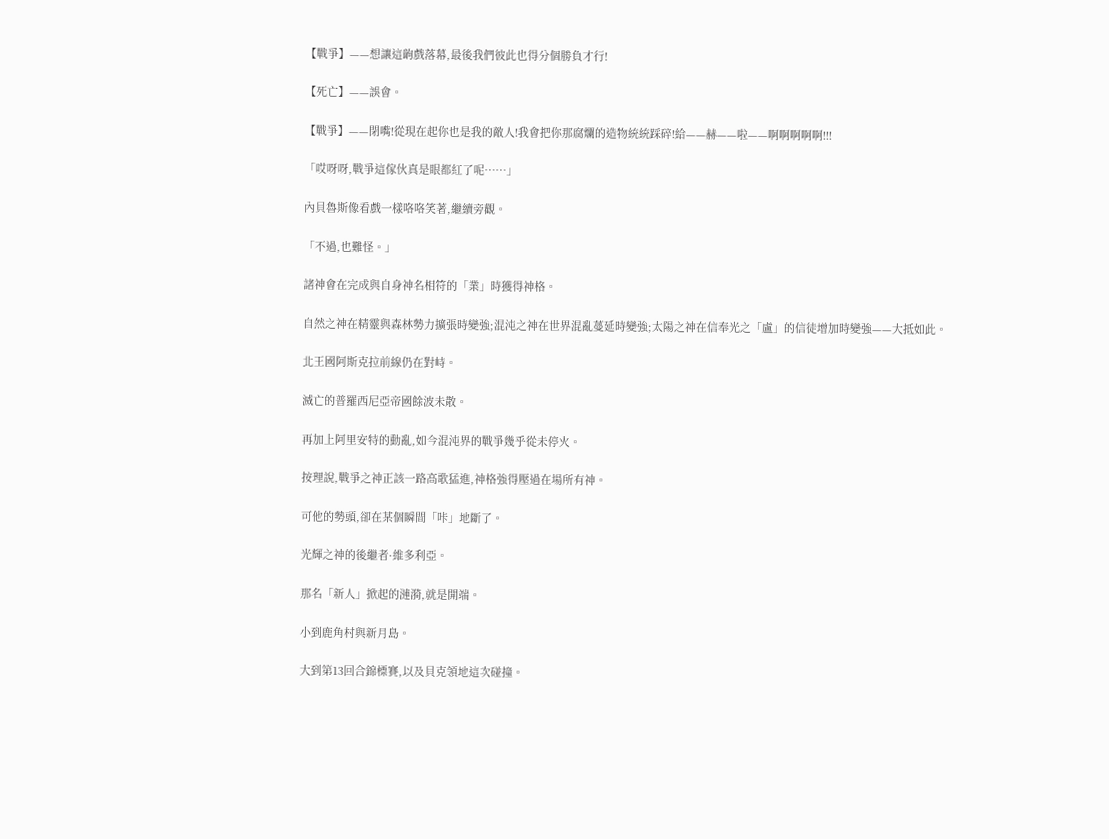【戰爭】——想讓這齣戲落幕,最後我們彼此也得分個勝負才行!

【死亡】——誤會。

【戰爭】——閉嘴!從現在起你也是我的敵人!我會把你那腐爛的造物統統踩碎!給——赫——啦——啊啊啊啊啊!!!

「哎呀呀,戰爭這傢伙真是眼都紅了呢……」

內貝魯斯像看戲一樣咯咯笑著,繼續旁觀。

「不過,也難怪。」

諸神會在完成與自身神名相符的「業」時獲得神格。

自然之神在精靈與森林勢力擴張時變強;混沌之神在世界混亂蔓延時變強;太陽之神在信奉光之「盧」的信徒增加時變強——大抵如此。

北王國阿斯克拉前線仍在對峙。

滅亡的普羅西尼亞帝國餘波未散。

再加上阿里安特的動亂,如今混沌界的戰爭幾乎從未停火。

按理說,戰爭之神正該一路高歌猛進,神格強得壓過在場所有神。

可他的勢頭,卻在某個瞬間「咔」地斷了。

光輝之神的後繼者·維多利亞。

那名「新人」掀起的漣漪,就是開端。

小到鹿角村與新月島。

大到第13回合錦標賽,以及貝克領地這次碰撞。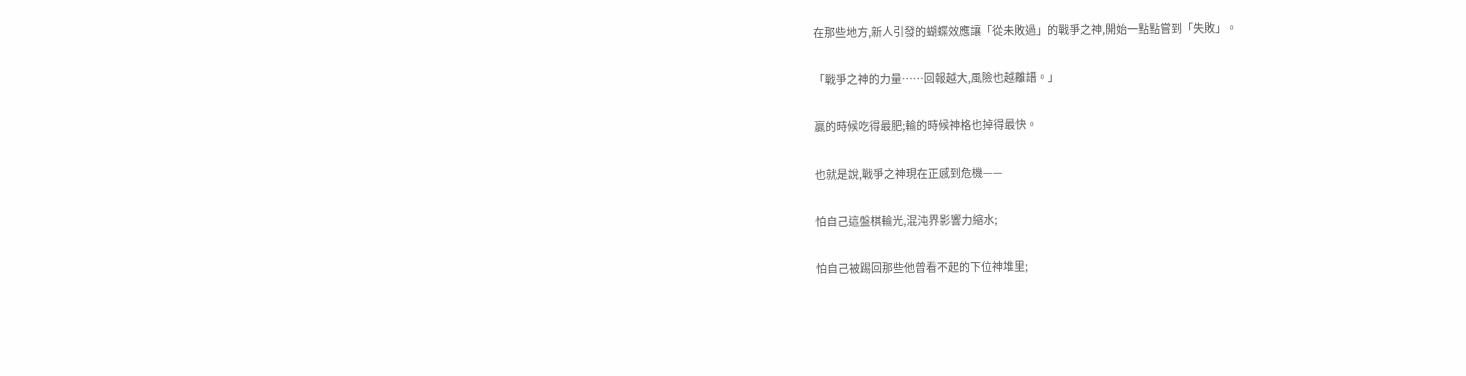在那些地方,新人引發的蝴蝶效應讓「從未敗過」的戰爭之神,開始一點點嘗到「失敗」。

「戰爭之神的力量……回報越大,風險也越離譜。」

贏的時候吃得最肥;輸的時候神格也掉得最快。

也就是說,戰爭之神現在正感到危機——

怕自己這盤棋輸光,混沌界影響力縮水;

怕自己被踢回那些他曾看不起的下位神堆里;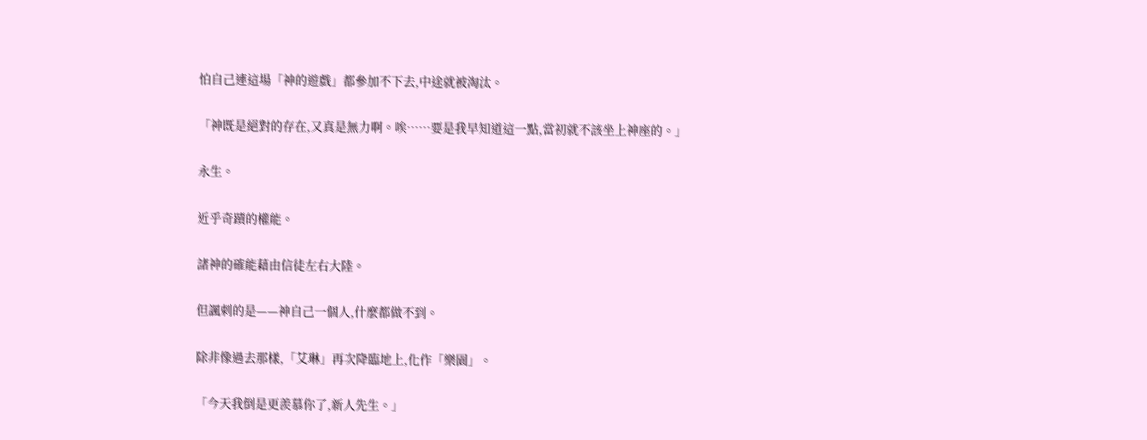怕自己連這場「神的遊戲」都參加不下去,中途就被淘汰。

「神既是絕對的存在,又真是無力啊。唉……要是我早知道這一點,當初就不該坐上神座的。」

永生。

近乎奇蹟的權能。

諸神的確能藉由信徒左右大陸。

但諷刺的是——神自己一個人,什麼都做不到。

除非像過去那樣,「艾琳」再次降臨地上,化作「樂園」。

「今天我倒是更羨慕你了,新人先生。」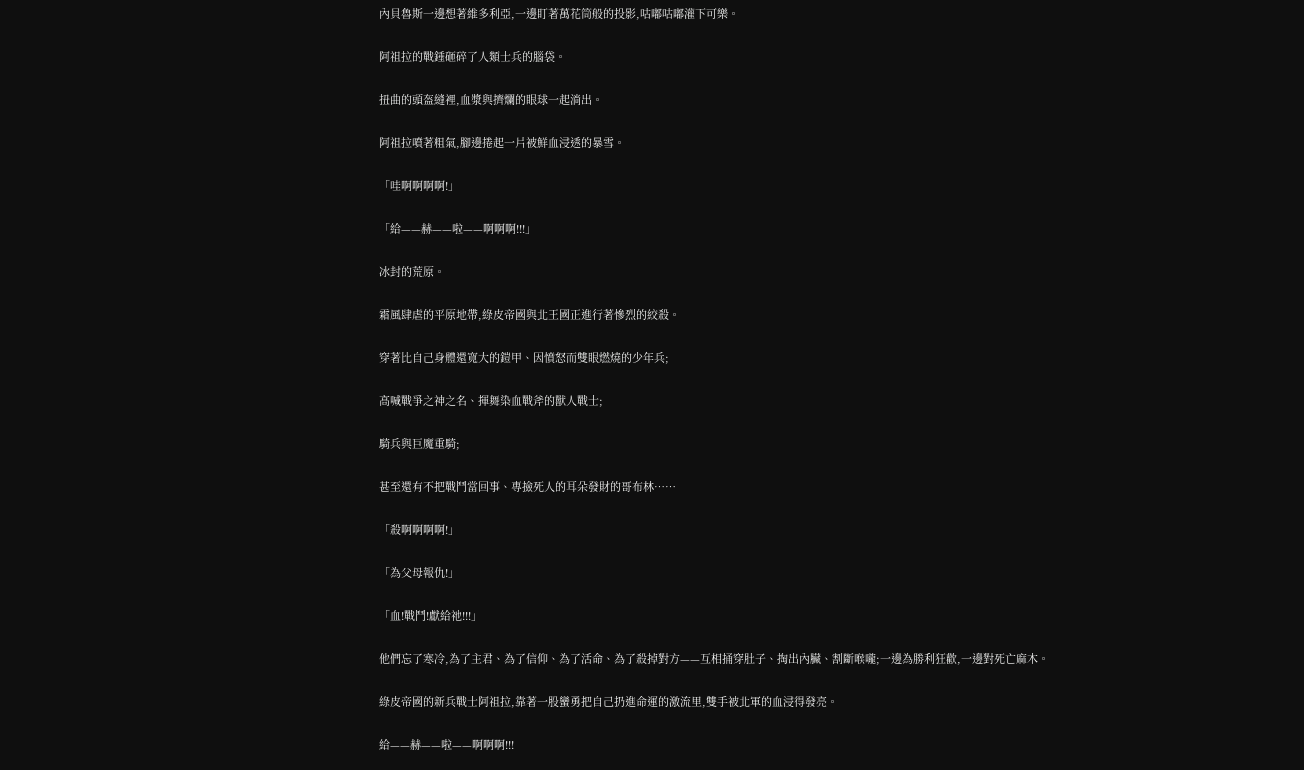內貝魯斯一邊想著維多利亞,一邊盯著萬花筒般的投影,咕嘟咕嘟灌下可樂。

阿祖拉的戰錘砸碎了人類士兵的腦袋。

扭曲的頭盔縫裡,血漿與擠爛的眼球一起淌出。

阿祖拉噴著粗氣,腳邊捲起一片被鮮血浸透的暴雪。

「哇啊啊啊啊!」

「給——赫——啦——啊啊啊!!!」

冰封的荒原。

霜風肆虐的平原地帶,綠皮帝國與北王國正進行著慘烈的絞殺。

穿著比自己身體還寬大的鎧甲、因憤怒而雙眼燃燒的少年兵;

高喊戰爭之神之名、揮舞染血戰斧的獸人戰士;

騎兵與巨魔重騎;

甚至還有不把戰鬥當回事、專撿死人的耳朵發財的哥布林……

「殺啊啊啊啊!」

「為父母報仇!」

「血!戰鬥!獻給祂!!!」

他們忘了寒冷,為了主君、為了信仰、為了活命、為了殺掉對方——互相捅穿肚子、掏出內臟、割斷喉嚨;一邊為勝利狂歡,一邊對死亡麻木。

綠皮帝國的新兵戰士阿祖拉,靠著一股蠻勇把自己扔進命運的激流里,雙手被北軍的血浸得發亮。

給——赫——啦——啊啊啊!!!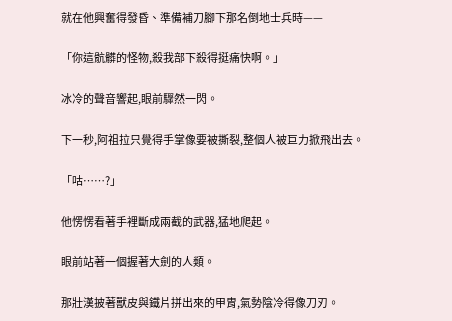就在他興奮得發昏、準備補刀腳下那名倒地士兵時——

「你這骯髒的怪物,殺我部下殺得挺痛快啊。」

冰冷的聲音響起,眼前驟然一閃。

下一秒,阿祖拉只覺得手掌像要被撕裂,整個人被巨力掀飛出去。

「咕……?」

他愣愣看著手裡斷成兩截的武器,猛地爬起。

眼前站著一個握著大劍的人類。

那壯漢披著獸皮與鐵片拼出來的甲胄,氣勢陰冷得像刀刃。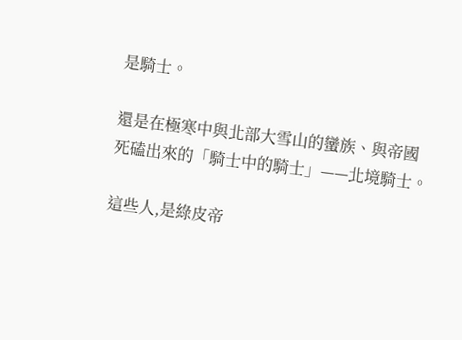是騎士。

還是在極寒中與北部大雪山的蠻族、與帝國死磕出來的「騎士中的騎士」——北境騎士。

這些人,是綠皮帝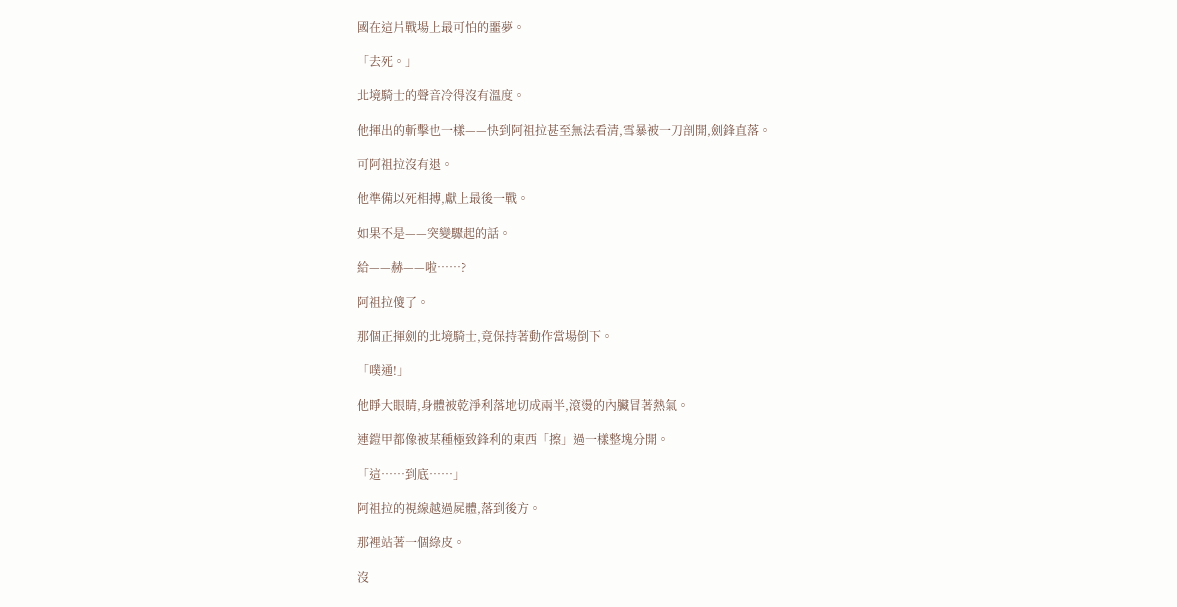國在這片戰場上最可怕的噩夢。

「去死。」

北境騎士的聲音冷得沒有溫度。

他揮出的斬擊也一樣——快到阿祖拉甚至無法看清,雪暴被一刀剖開,劍鋒直落。

可阿祖拉沒有退。

他準備以死相搏,獻上最後一戰。

如果不是——突變驟起的話。

給——赫——啦……?

阿祖拉傻了。

那個正揮劍的北境騎士,竟保持著動作當場倒下。

「噗通!」

他睜大眼睛,身體被乾淨利落地切成兩半,滾燙的內臟冒著熱氣。

連鎧甲都像被某種極致鋒利的東西「擦」過一樣整塊分開。

「這……到底……」

阿祖拉的視線越過屍體,落到後方。

那裡站著一個綠皮。

沒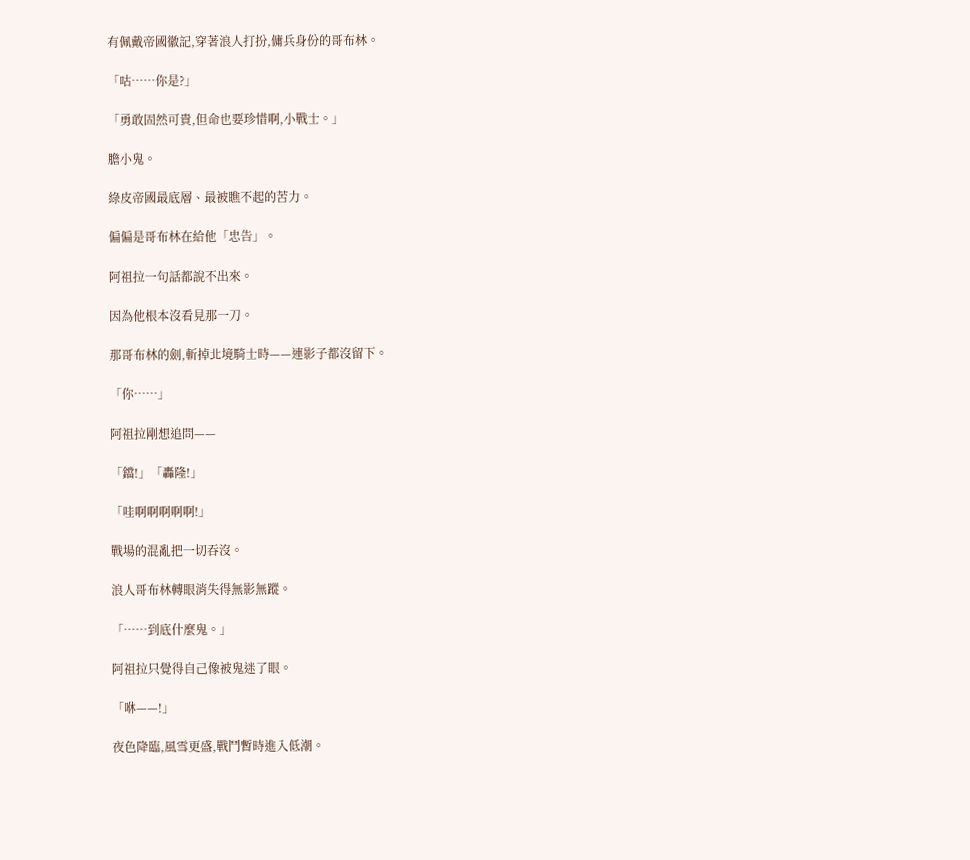有佩戴帝國徽記,穿著浪人打扮,傭兵身份的哥布林。

「咕……你是?」

「勇敢固然可貴,但命也要珍惜啊,小戰士。」

膽小鬼。

綠皮帝國最底層、最被瞧不起的苦力。

偏偏是哥布林在給他「忠告」。

阿祖拉一句話都說不出來。

因為他根本沒看見那一刀。

那哥布林的劍,斬掉北境騎士時——連影子都沒留下。

「你……」

阿祖拉剛想追問——

「鐺!」「轟隆!」

「哇啊啊啊啊啊!」

戰場的混亂把一切吞沒。

浪人哥布林轉眼消失得無影無蹤。

「……到底什麼鬼。」

阿祖拉只覺得自己像被鬼迷了眼。

「咻——!」

夜色降臨,風雪更盛,戰鬥暫時進入低潮。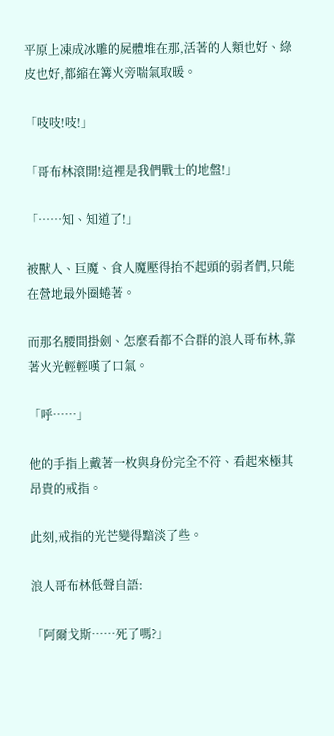平原上凍成冰雕的屍體堆在那,活著的人類也好、綠皮也好,都縮在篝火旁喘氣取暖。

「吱吱!吱!」

「哥布林滾開!這裡是我們戰士的地盤!」

「……知、知道了!」

被獸人、巨魔、食人魔壓得抬不起頭的弱者們,只能在營地最外圈蜷著。

而那名腰間掛劍、怎麼看都不合群的浪人哥布林,靠著火光輕輕嘆了口氣。

「呼……」

他的手指上戴著一枚與身份完全不符、看起來極其昂貴的戒指。

此刻,戒指的光芒變得黯淡了些。

浪人哥布林低聲自語:

「阿爾戈斯……死了嗎?」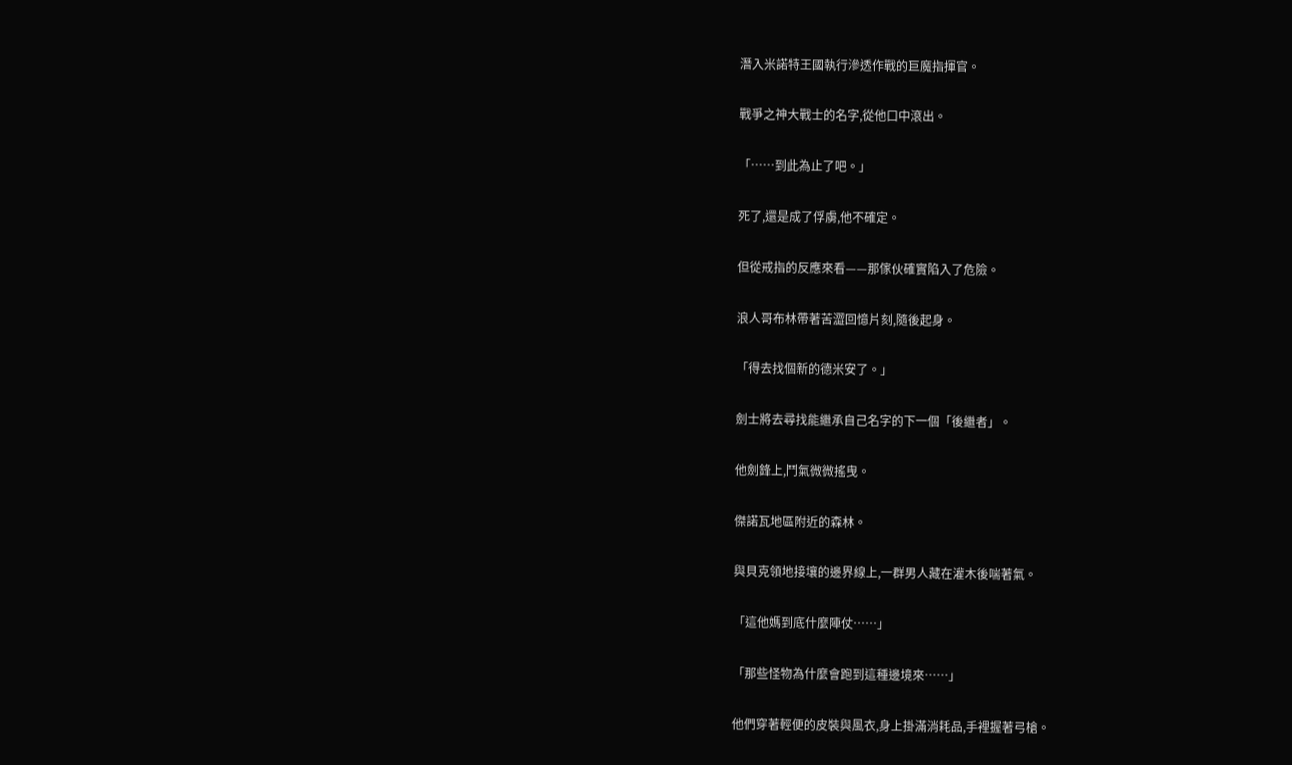潛入米諾特王國執行滲透作戰的巨魔指揮官。

戰爭之神大戰士的名字,從他口中滾出。

「……到此為止了吧。」

死了,還是成了俘虜,他不確定。

但從戒指的反應來看——那傢伙確實陷入了危險。

浪人哥布林帶著苦澀回憶片刻,隨後起身。

「得去找個新的德米安了。」

劍士將去尋找能繼承自己名字的下一個「後繼者」。

他劍鋒上,鬥氣微微搖曳。

傑諾瓦地區附近的森林。

與貝克領地接壤的邊界線上,一群男人藏在灌木後喘著氣。

「這他媽到底什麼陣仗……」

「那些怪物為什麼會跑到這種邊境來……」

他們穿著輕便的皮裝與風衣,身上掛滿消耗品,手裡握著弓槍。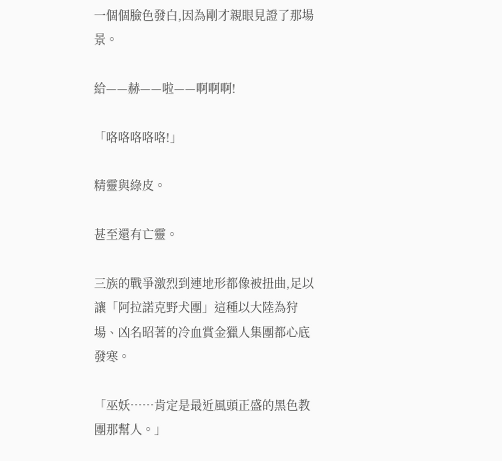一個個臉色發白,因為剛才親眼見證了那場景。

給——赫——啦——啊啊啊!

「咯咯咯咯咯!」

精靈與綠皮。

甚至還有亡靈。

三族的戰爭激烈到連地形都像被扭曲,足以讓「阿拉諾克野犬團」這種以大陸為狩場、凶名昭著的冷血賞金獵人集團都心底發寒。

「巫妖……肯定是最近風頭正盛的黑色教團那幫人。」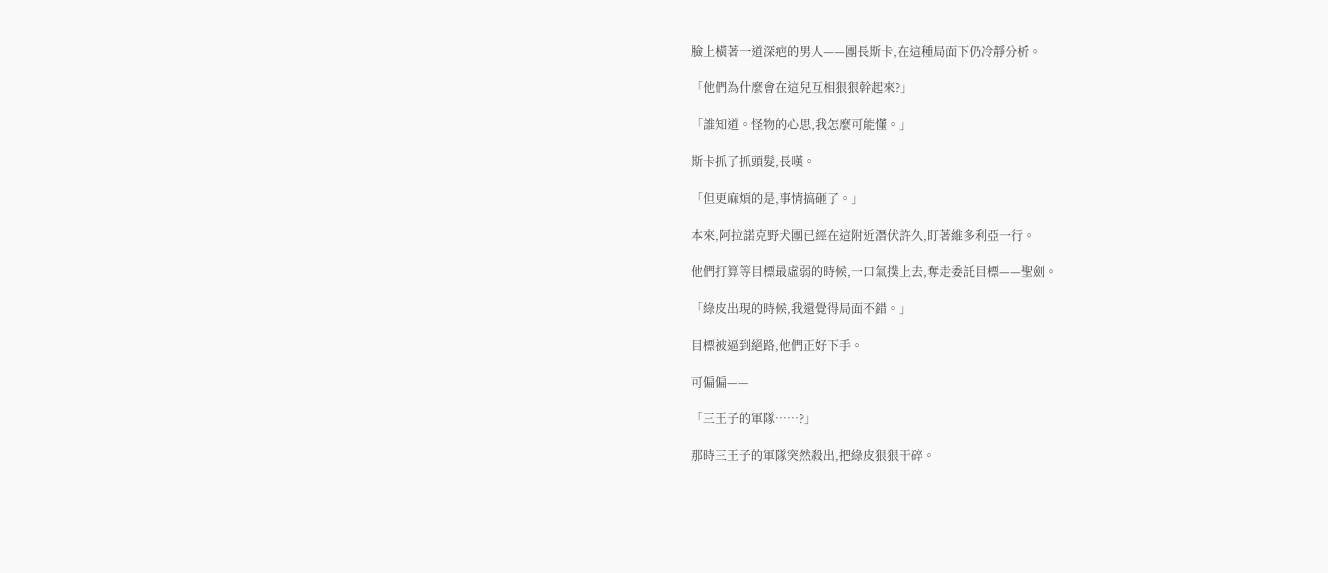臉上橫著一道深疤的男人——團長斯卡,在這種局面下仍冷靜分析。

「他們為什麼會在這兒互相狠狠幹起來?」

「誰知道。怪物的心思,我怎麼可能懂。」

斯卡抓了抓頭髮,長嘆。

「但更麻煩的是,事情搞砸了。」

本來,阿拉諾克野犬團已經在這附近潛伏許久,盯著維多利亞一行。

他們打算等目標最虛弱的時候,一口氣撲上去,奪走委託目標——聖劍。

「綠皮出現的時候,我還覺得局面不錯。」

目標被逼到絕路,他們正好下手。

可偏偏——

「三王子的軍隊……?」

那時三王子的軍隊突然殺出,把綠皮狠狠干碎。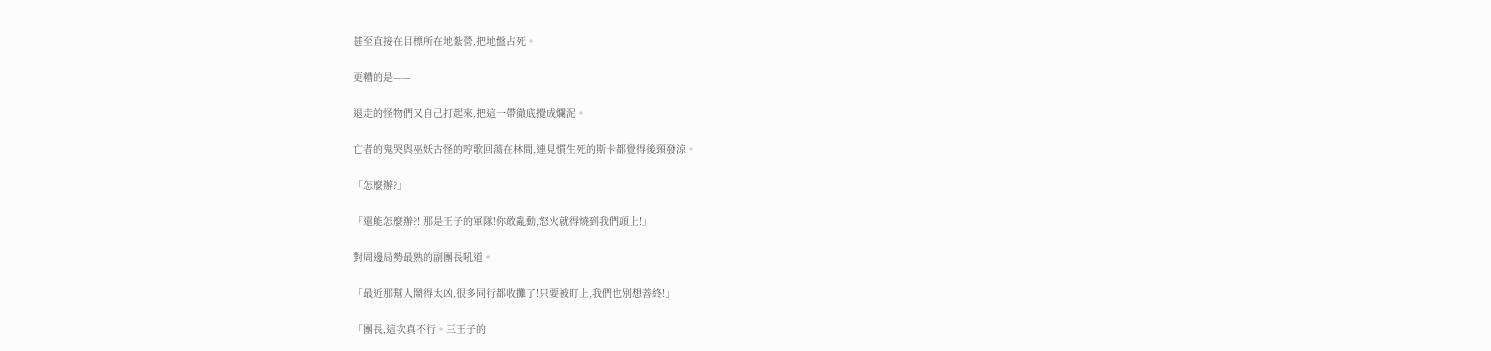甚至直接在目標所在地紮營,把地盤占死。

更糟的是——

退走的怪物們又自己打起來,把這一帶徹底攪成爛泥。

亡者的鬼哭與巫妖古怪的哼歌回蕩在林間,連見慣生死的斯卡都覺得後頸發涼。

「怎麼辦?」

「還能怎麼辦?! 那是王子的軍隊!你敢亂動,怒火就得燒到我們頭上!」

對周邊局勢最熟的副團長吼道。

「最近那幫人鬧得太凶,很多同行都收攤了!只要被盯上,我們也別想善終!」

「團長,這次真不行。三王子的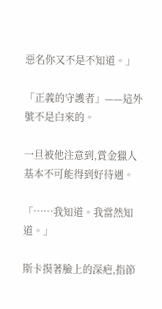惡名你又不是不知道。」

「正義的守護者」——這外號不是白來的。

一旦被他注意到,賞金獵人基本不可能得到好待遇。

「……我知道。我當然知道。」

斯卡摸著臉上的深疤,指節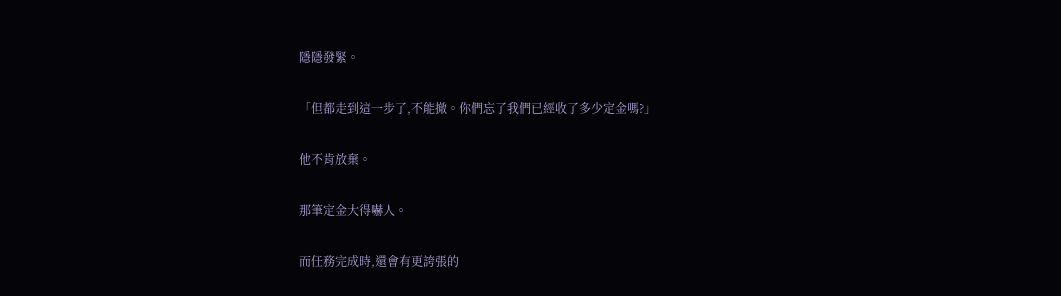隱隱發緊。

「但都走到這一步了,不能撤。你們忘了我們已經收了多少定金嗎?」

他不肯放棄。

那筆定金大得嚇人。

而任務完成時,還會有更誇張的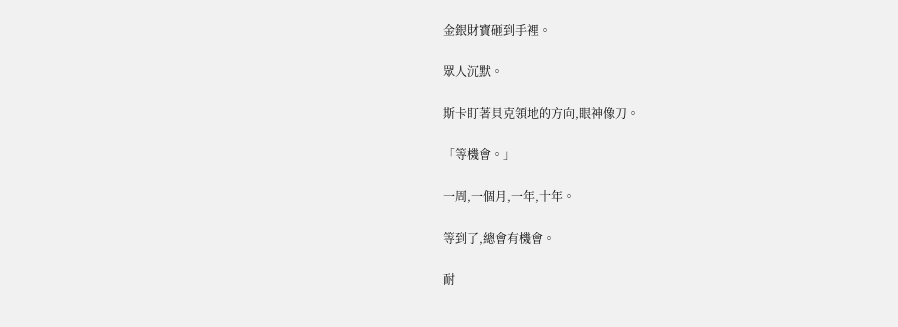金銀財寶砸到手裡。

眾人沉默。

斯卡盯著貝克領地的方向,眼神像刀。

「等機會。」

一周,一個月,一年,十年。

等到了,總會有機會。

耐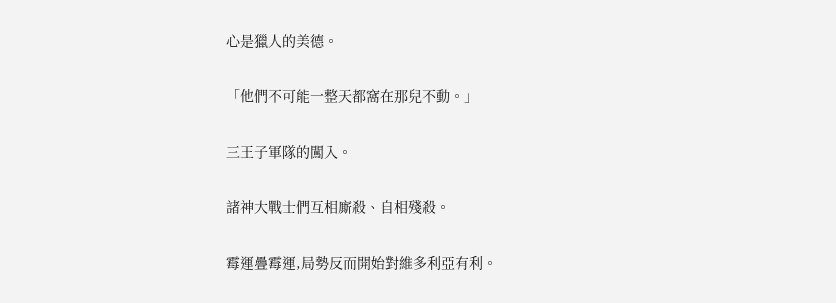心是獵人的美德。

「他們不可能一整天都窩在那兒不動。」

三王子軍隊的闖入。

諸神大戰士們互相廝殺、自相殘殺。

霉運疊霉運,局勢反而開始對維多利亞有利。